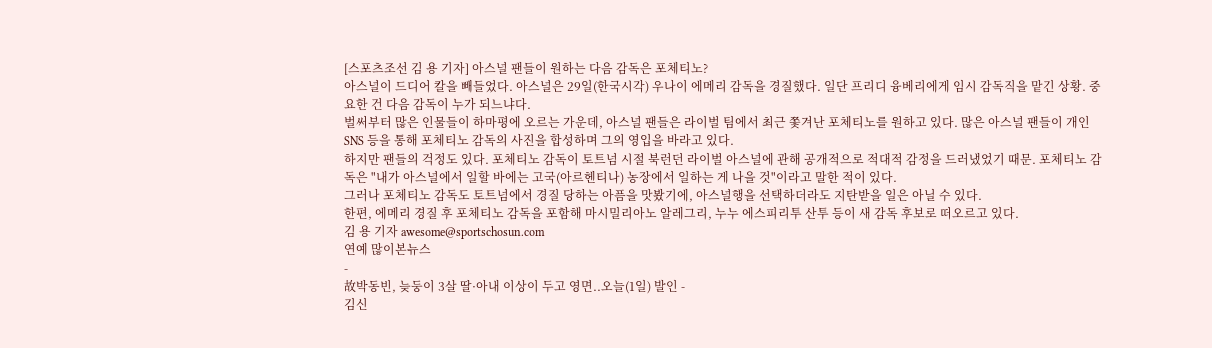[스포츠조선 김 용 기자] 아스널 팬들이 원하는 다음 감독은 포체티노?
아스널이 드디어 칼을 빼들었다. 아스널은 29일(한국시각) 우나이 에메리 감독을 경질했다. 일단 프리디 융베리에게 임시 감독직을 맡긴 상황. 중요한 건 다음 감독이 누가 되느냐다.
벌써부터 많은 인물들이 하마평에 오르는 가운데, 아스널 팬들은 라이벌 팀에서 최근 쫓겨난 포체티노를 원하고 있다. 많은 아스널 팬들이 개인 SNS 등을 통해 포체티노 감독의 사진을 합성하며 그의 영입을 바라고 있다.
하지만 팬들의 걱정도 있다. 포체티노 감독이 토트넘 시절 북런던 라이벌 아스널에 관해 공개적으로 적대적 감정을 드러냈었기 때문. 포체티노 감독은 "내가 아스널에서 일할 바에는 고국(아르헨티나) 농장에서 일하는 게 나을 것"이라고 말한 적이 있다.
그러나 포체티노 감독도 토트넘에서 경질 당하는 아픔을 맛봤기에, 아스널행을 선택하더라도 지탄받을 일은 아닐 수 있다.
한편, 에메리 경질 후 포체티노 감독을 포함해 마시밀리아노 알레그리, 누누 에스피리투 산투 등이 새 감독 후보로 떠오르고 있다.
김 용 기자 awesome@sportschosun.com
연예 많이본뉴스
-
故박동빈, 늦둥이 3살 딸·아내 이상이 두고 영면..오늘(1일) 발인 -
김신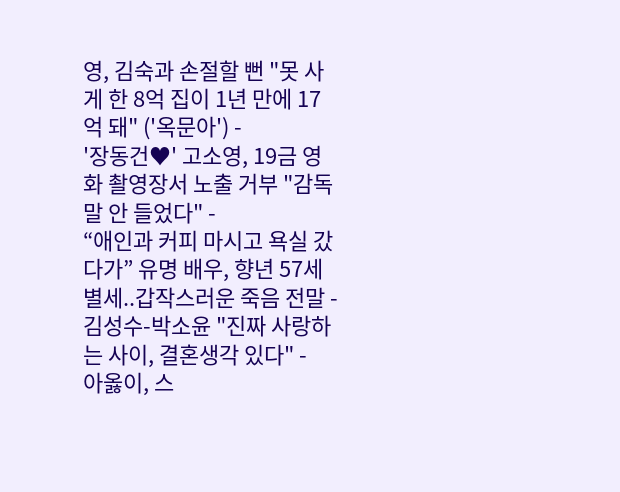영, 김숙과 손절할 뻔 "못 사게 한 8억 집이 1년 만에 17억 돼" ('옥문아') -
'장동건♥' 고소영, 19금 영화 촬영장서 노출 거부 "감독 말 안 들었다" -
“애인과 커피 마시고 욕실 갔다가” 유명 배우, 향년 57세 별세..갑작스러운 죽음 전말 -
김성수-박소윤 "진짜 사랑하는 사이, 결혼생각 있다" -
아옳이, 스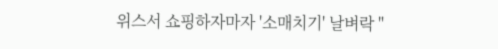위스서 쇼핑하자마자 '소매치기' 날벼락 "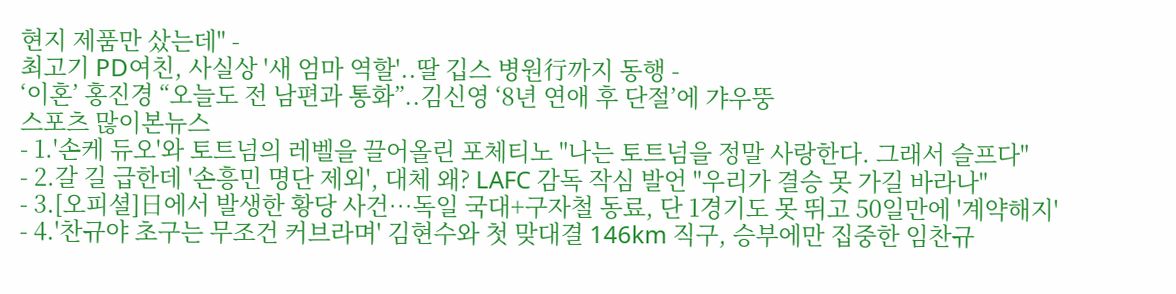현지 제품만 샀는데" -
최고기 PD여친, 사실상 '새 엄마 역할'..딸 깁스 병원行까지 동행 -
‘이혼’ 홍진경 “오늘도 전 남편과 통화”..김신영 ‘8년 연애 후 단절’에 갸우뚱
스포츠 많이본뉴스
- 1.'손케 듀오'와 토트넘의 레벨을 끌어올린 포체티노 "나는 토트넘을 정말 사랑한다. 그래서 슬프다"
- 2.갈 길 급한데 '손흥민 명단 제외', 대체 왜? LAFC 감독 작심 발언 "우리가 결승 못 가길 바라나"
- 3.[오피셜]日에서 발생한 황당 사건…독일 국대+구자철 동료, 단 1경기도 못 뛰고 50일만에 '계약해지'
- 4.'찬규야 초구는 무조건 커브라며' 김현수와 첫 맞대결 146km 직구, 승부에만 집중한 임찬규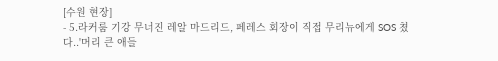[수원 현장]
- 5.라커룸 기강 무너진 레알 마드리드, 페레스 회장이 직접 무리뉴에게 SOS 쳤다..'머리 큰 애들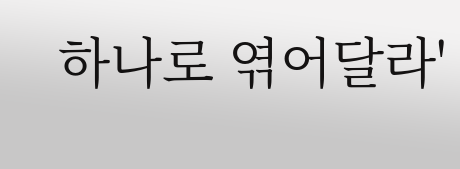하나로 엮어달라'